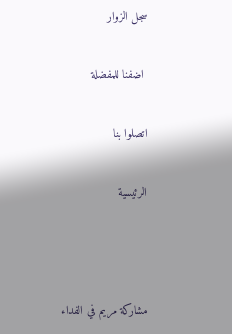سجل الزوار

 اضفنا للمفضلة

اتصلوا بنا

الرئيسية



مشاركة مريم في الفداء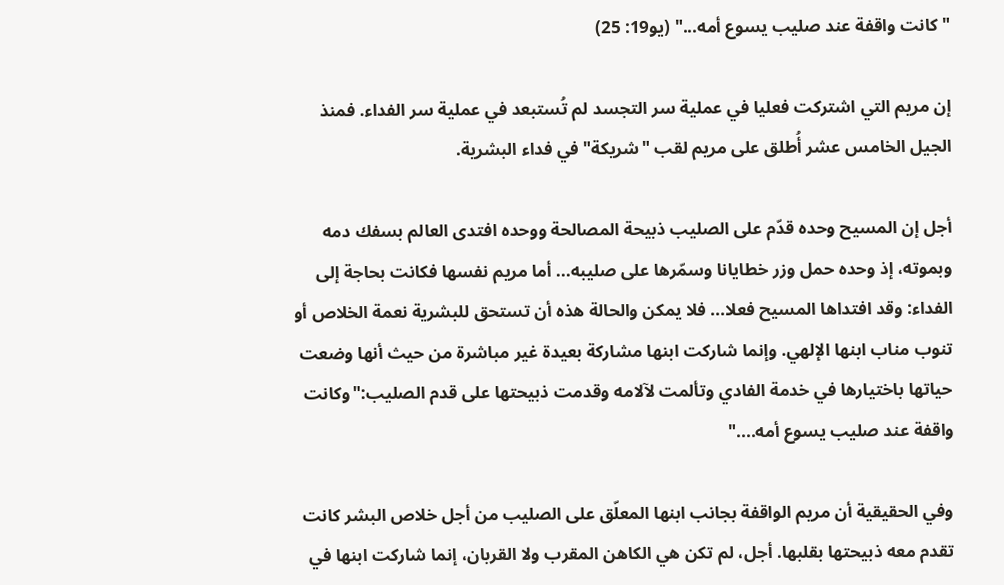"كانت واقفة عند صليب يسوع أمه..." (يو19: 25)

إن مريم التي اشتركت فعليا في عملية سر التجسد لم تُستبعد في عملية سر الفداء. فمنذ الجيل الخامس عشر أُطلق على مريم لقب "شريكة" في فداء البشرية.

أجل إن المسيح وحده قدّم على الصليب ذبيحة المصالحة ووحده افتدى العالم بسفك دمه وبموته، إذ وحده حمل وزر خطايانا وسمّرها على صليبه... أما مريم نفسها فكانت بحاجة إلى الفداء: وقد افتداها المسيح فعلا... فلا يمكن والحالة هذه أن تستحق للبشرية نعمة الخلاص أو تنوب مناب ابنها الإلهي. وإنما شاركت ابنها مشاركة بعيدة غير مباشرة من حيث أنها وضعت حياتها باختيارها في خدمة الفادي وتألمت لآلامه وقدمت ذبيحتها على قدم الصليب:"وكانت واقفة عند صليب يسوع أمه...."

وفي الحقيقية أن مريم الواقفة بجانب ابنها المعلّق على الصليب من أجل خلاص البشر كانت تقدم معه ذبيحتها بقلبها. أجل، لم تكن هي الكاهن المقرب ولا القربان، إنما شاركت ابنها في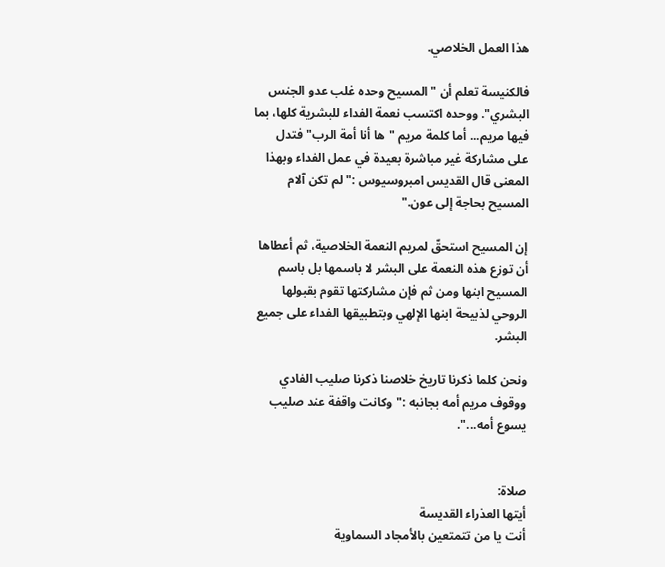هذا العمل الخلاصي.

فالكنيسة تعلم أن "المسيح وحده غلب عدو الجنس البشري". ووحده اكتسب نعمة الفداء للبشرية كلها، بما فيها مريم... أما كلمة مريم "ها أنا أمة الرب" فتدل على مشاركة غير مباشرة بعيدة في عمل الفداء وبهذا المعنى قال القديس امبروسيوس :" لم تكن آلام المسيح بحاجة إلى عون."

إن المسيح استحقّ لمريم النعمة الخلاصية، ثم أعطاها أن توزع هذه النعمة على البشر لا باسمها بل باسم المسيح ابنها ومن ثم فإن مشاركتها تقوم بقبولها الروحي لذبيحة ابنها الإلهي وبتطبيقها الفداء على جميع البشر.

ونحن كلما ذكرنا تاريخ خلاصنا ذكرنا صليب الفادي ووقوف مريم أمه بجانبه :"وكانت واقفة عند صليب يسوع أمه...".


صلاة:
أيتها العذراء القديسة
أنت يا من تتمتعين بالأمجاد السماوية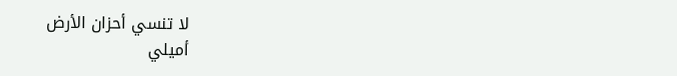لا تنسي أحزان الأرض
أميلي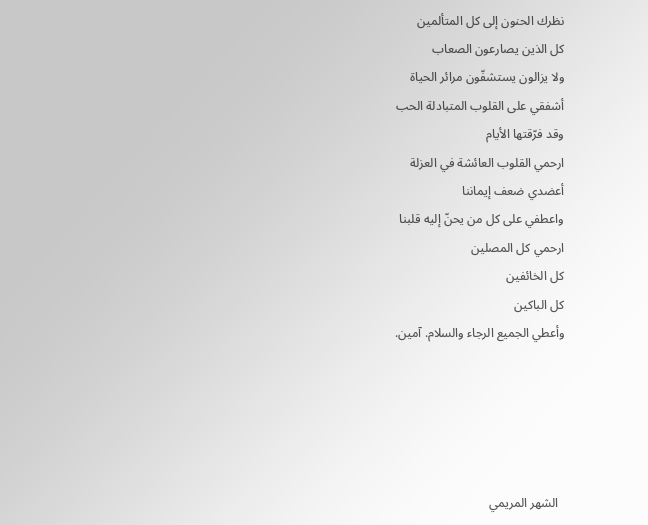نظرك الحنون إلى كل المتألمين
كل الذين يصارعون الصعاب
ولا يزالون يستشفّون مرائر الحياة
أشفقي على القلوب المتبادلة الحب
وقد فرّقتها الأيام
ارحمي القلوب العائشة في العزلة
أعضدي ضعف إيماننا
واعطفي على كل من يحنّ إليه قلبنا
ارحمي كل المصلين
كل الخائفين
كل الباكين
وأعطي الجميع الرجاء والسلام. آمين.





  الشهر المريمي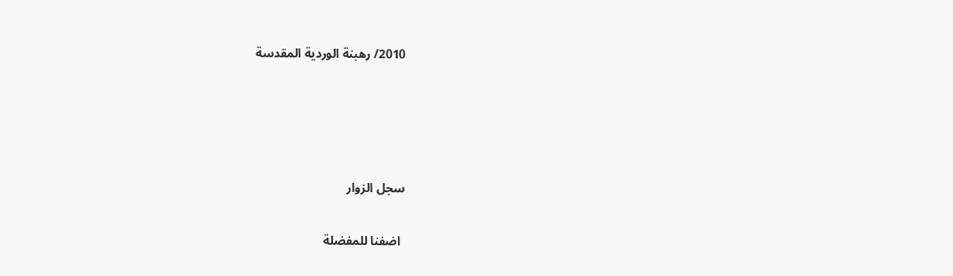2010/ رهبنة الوردية المقدسة




سجل الزوار

 اضفنا للمفضلة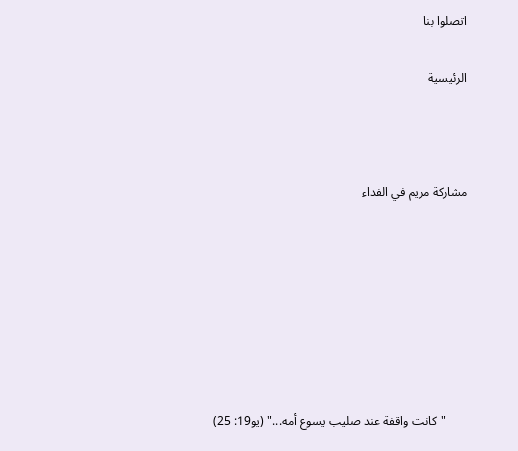اتصلوا بنا

الرئيسية



مشاركة مريم في الفداء







       "كانت واقفة عند صليب يسوع أمه..." (يو19: 25)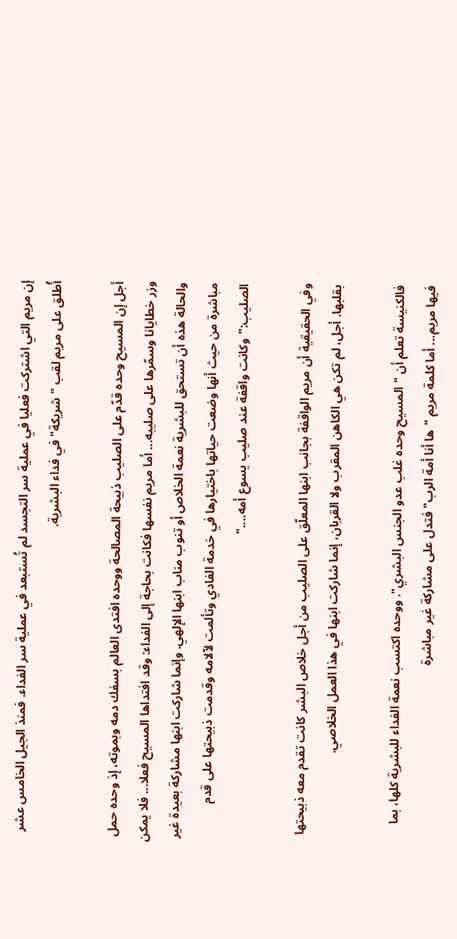إن مريم التي اشتركت فعليا في عملية سر التجسد لم تُستبعد في عملية سر الفداء. فمنذ الجيل الخامس عشر أُطلق على مريم لقب "شريكة" في فداء البشرية.

أجل إن المسيح وحده قدّم على الصليب ذبيحة المصالحة ووحده افتدى العالم بسفك دمه وبموته، إذ وحده حمل وزر خطايانا وسمّرها على صليبه... أما مريم نفسها فكانت بحاجة إلى الفداء: وقد افتداها المسيح فعلا... فلا يمكن والحالة هذه أن تستحق للبشرية نعمة الخلاص أو تنوب مناب ابنها الإلهي. وإنما شاركت ابنها مشاركة بعيدة غير مباشرة من حيث أنها وضعت حياتها باختيارها في خدمة الفادي وتألمت لآلامه وقدمت ذبيحتها على قدم الصليب:"وكانت واقفة عند صليب يسوع أمه...."

وفي الحقيقية أن مريم الواقفة بجانب ابنها المعلّق على الصليب من أجل خلاص البشر كانت تقدم معه ذبيحتها بقلبها. أجل، لم تكن هي الكاهن المقرب ولا القربان، إنما شاركت ابنها في هذا العمل الخلاصي.

فالكنيسة تعلم أن "المسيح وحده غلب عدو الجنس البشري". ووحده اكتسب نعمة الفداء للبشرية كلها، بما فيها مريم... أما كلمة مريم "ها أنا أمة الرب" فتدل على مشاركة غير مباشرة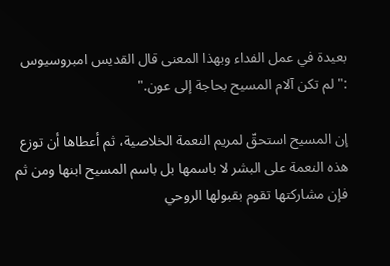بعيدة في عمل الفداء وبهذا المعنى قال القديس امبروسيوس :" لم تكن آلام المسيح بحاجة إلى عون."

إن المسيح استحقّ لمريم النعمة الخلاصية، ثم أعطاها أن توزع هذه النعمة على البشر لا باسمها بل باسم المسيح ابنها ومن ثم فإن مشاركتها تقوم بقبولها الروحي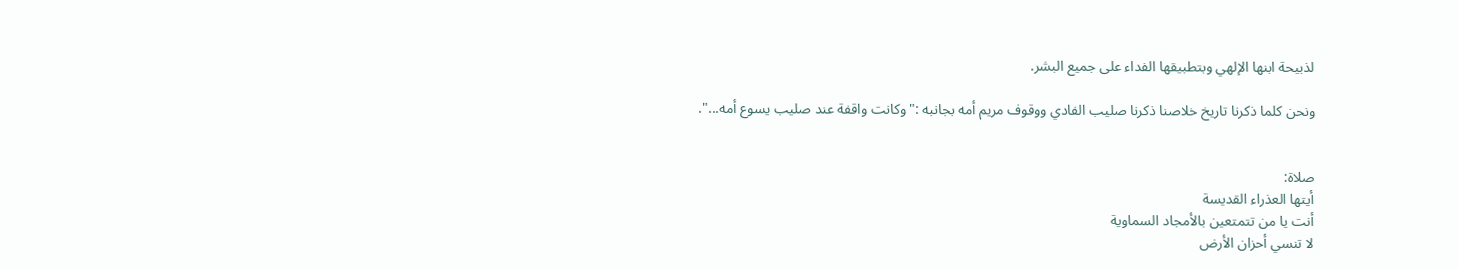لذبيحة ابنها الإلهي وبتطبيقها الفداء على جميع البشر.

ونحن كلما ذكرنا تاريخ خلاصنا ذكرنا صليب الفادي ووقوف مريم أمه بجانبه :"وكانت واقفة عند صليب يسوع أمه...".


صلاة:
أيتها العذراء القديسة
أنت يا من تتمتعين بالأمجاد السماوية
لا تنسي أحزان الأرض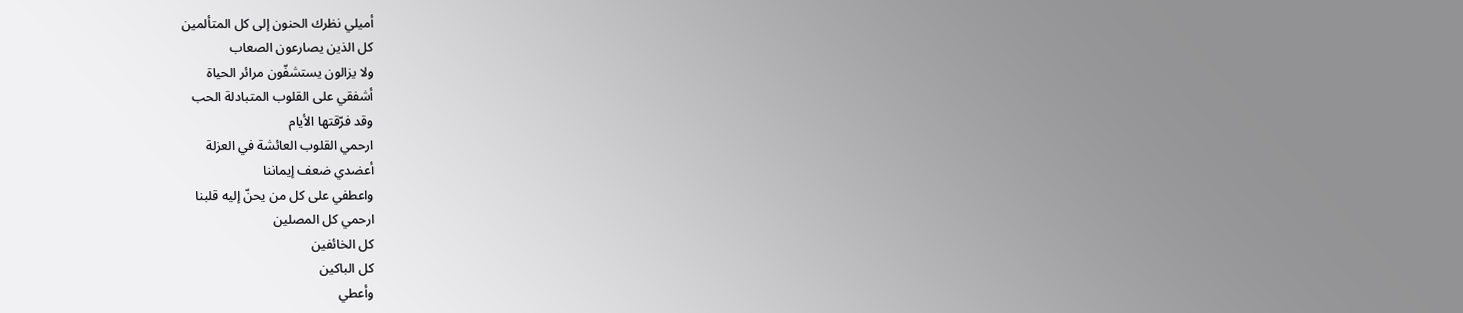أميلي نظرك الحنون إلى كل المتألمين
كل الذين يصارعون الصعاب
ولا يزالون يستشفّون مرائر الحياة
أشفقي على القلوب المتبادلة الحب
وقد فرّقتها الأيام
ارحمي القلوب العائشة في العزلة
أعضدي ضعف إيماننا
واعطفي على كل من يحنّ إليه قلبنا
ارحمي كل المصلين
كل الخائفين
كل الباكين
وأعطي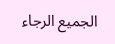الجميع الرجاء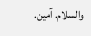والسلام. آمين.